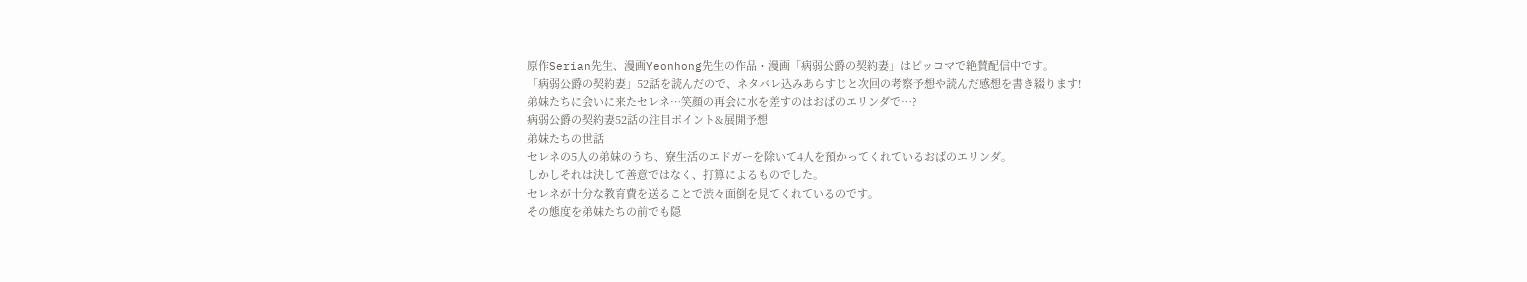原作Serian先生、漫画Yeonhong先生の作品・漫画「病弱公爵の契約妻」はピッコマで絶賛配信中です。
「病弱公爵の契約妻」52話を読んだので、ネタバレ込みあらすじと次回の考察予想や読んだ感想を書き綴ります!
弟妹たちに会いに来たセレネ…笑顔の再会に水を差すのはおばのエリンダで…?
病弱公爵の契約妻52話の注目ポイント&展開予想
弟妹たちの世話
セレネの5人の弟妹のうち、寮生活のエドガーを除いて4人を預かってくれているおばのエリンダ。
しかしそれは決して善意ではなく、打算によるものでした。
セレネが十分な教育費を送ることで渋々面倒を見てくれているのです。
その態度を弟妹たちの前でも隠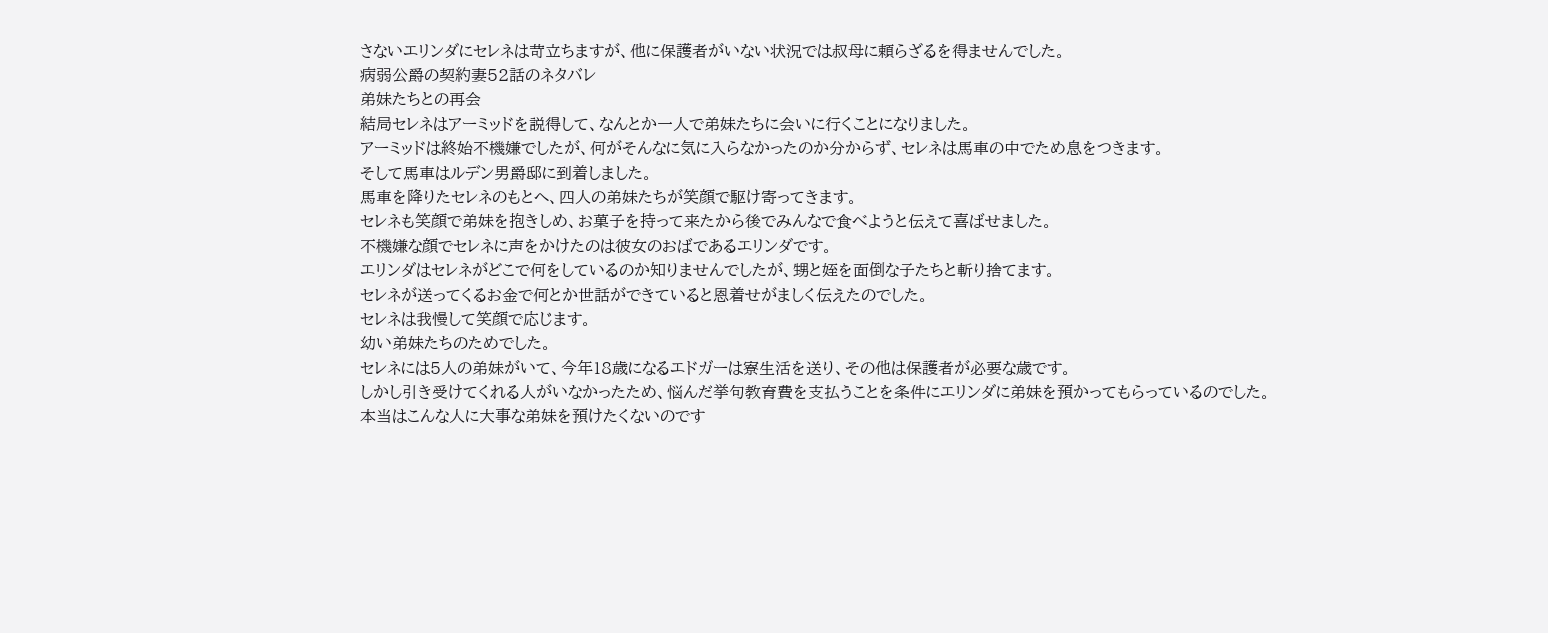さないエリンダにセレネは苛立ちますが、他に保護者がいない状況では叔母に頼らざるを得ませんでした。
病弱公爵の契約妻52話のネタバレ
弟妹たちとの再会
結局セレネはアーミッドを説得して、なんとか一人で弟妹たちに会いに行くことになりました。
アーミッドは終始不機嫌でしたが、何がそんなに気に入らなかったのか分からず、セレネは馬車の中でため息をつきます。
そして馬車はルデン男爵邸に到着しました。
馬車を降りたセレネのもとへ、四人の弟妹たちが笑顔で駆け寄ってきます。
セレネも笑顔で弟妹を抱きしめ、お菓子を持って来たから後でみんなで食べようと伝えて喜ばせました。
不機嫌な顔でセレネに声をかけたのは彼女のおばであるエリンダです。
エリンダはセレネがどこで何をしているのか知りませんでしたが、甥と姪を面倒な子たちと斬り捨てます。
セレネが送ってくるお金で何とか世話ができていると恩着せがましく伝えたのでした。
セレネは我慢して笑顔で応じます。
幼い弟妹たちのためでした。
セレネには5人の弟妹がいて、今年18歳になるエドガーは寮生活を送り、その他は保護者が必要な歳です。
しかし引き受けてくれる人がいなかったため、悩んだ挙句教育費を支払うことを条件にエリンダに弟妹を預かってもらっているのでした。
本当はこんな人に大事な弟妹を預けたくないのです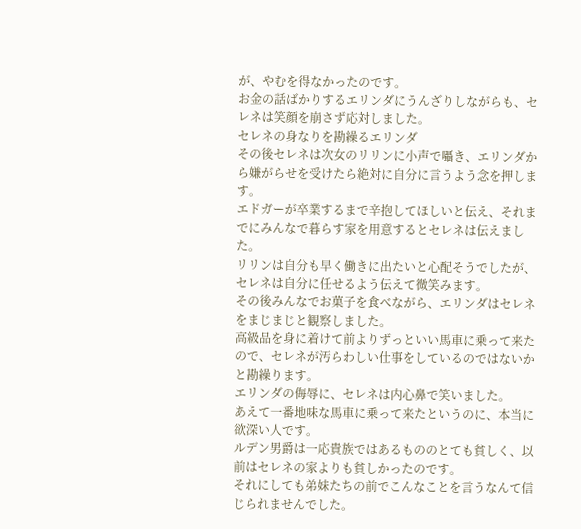が、やむを得なかったのです。
お金の話ばかりするエリンダにうんざりしながらも、セレネは笑顔を崩さず応対しました。
セレネの身なりを勘繰るエリンダ
その後セレネは次女のリリンに小声で囁き、エリンダから嫌がらせを受けたら絶対に自分に言うよう念を押します。
エドガーが卒業するまで辛抱してほしいと伝え、それまでにみんなで暮らす家を用意するとセレネは伝えました。
リリンは自分も早く働きに出たいと心配そうでしたが、セレネは自分に任せるよう伝えて微笑みます。
その後みんなでお菓子を食べながら、エリンダはセレネをまじまじと観察しました。
高級品を身に着けて前よりずっといい馬車に乗って来たので、セレネが汚らわしい仕事をしているのではないかと勘繰ります。
エリンダの侮辱に、セレネは内心鼻で笑いました。
あえて一番地味な馬車に乗って来たというのに、本当に欲深い人です。
ルデン男爵は一応貴族ではあるもののとても貧しく、以前はセレネの家よりも貧しかったのです。
それにしても弟妹たちの前でこんなことを言うなんて信じられませんでした。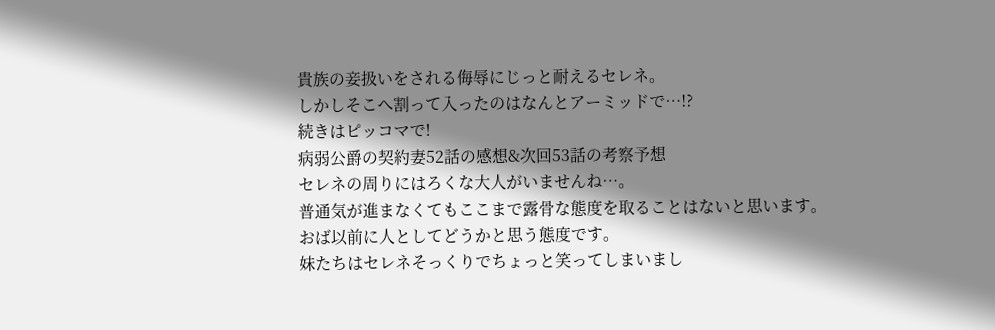貴族の妾扱いをされる侮辱にじっと耐えるセレネ。
しかしそこへ割って入ったのはなんとアーミッドで…!?
続きはピッコマで!
病弱公爵の契約妻52話の感想&次回53話の考察予想
セレネの周りにはろくな大人がいませんね…。
普通気が進まなくてもここまで露骨な態度を取ることはないと思います。
おば以前に人としてどうかと思う態度です。
妹たちはセレネそっくりでちょっと笑ってしまいまし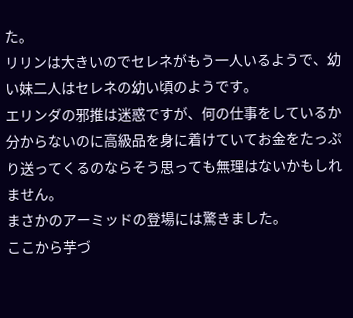た。
リリンは大きいのでセレネがもう一人いるようで、幼い妹二人はセレネの幼い頃のようです。
エリンダの邪推は迷惑ですが、何の仕事をしているか分からないのに高級品を身に着けていてお金をたっぷり送ってくるのならそう思っても無理はないかもしれません。
まさかのアーミッドの登場には驚きました。
ここから芋づ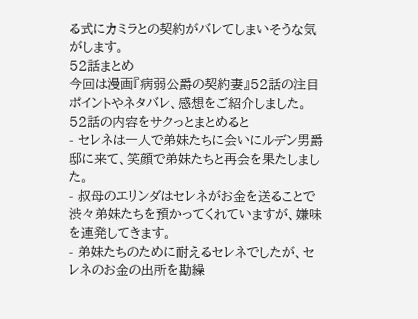る式にカミラとの契約がバレてしまいそうな気がします。
52話まとめ
今回は漫画『病弱公爵の契約妻』52話の注目ポイントやネタバレ、感想をご紹介しました。
52話の内容をサクっとまとめると
- セレネは一人で弟妹たちに会いにルデン男爵邸に来て、笑顔で弟妹たちと再会を果たしました。
- 叔母のエリンダはセレネがお金を送ることで渋々弟妹たちを預かってくれていますが、嫌味を連発してきます。
- 弟妹たちのために耐えるセレネでしたが、セレネのお金の出所を勘繰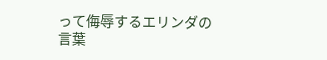って侮辱するエリンダの言葉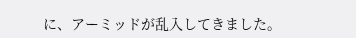に、アーミッドが乱入してきました。